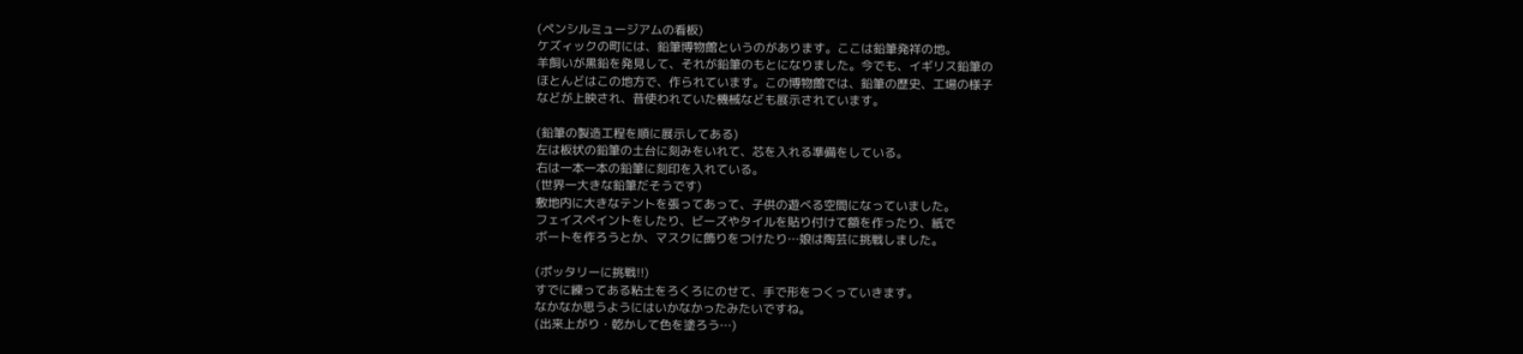(ペンシルミュージアムの看板)
ケズィックの町には、鉛筆博物館というのがあります。ここは鉛筆発祥の地。
羊飼いが黒鉛を発見して、それが鉛筆のもとになりました。今でも、イギリス鉛筆の
ほとんどはこの地方で、作られています。この博物館では、鉛筆の歴史、工場の様子
などが上映され、昔使われていた機械なども展示されています。

(鉛筆の製造工程を順に展示してある)
左は板状の鉛筆の土台に刻みをいれて、芯を入れる準備をしている。
右は一本一本の鉛筆に刻印を入れている。
(世界一大きな鉛筆だそうです)
敷地内に大きなテントを張ってあって、子供の遊べる空間になっていました。
フェイスペイントをしたり、ビーズやタイルを貼り付けて額を作ったり、紙で
ボートを作ろうとか、マスクに飾りをつけたり…娘は陶芸に挑戦しました。

(ポッタリーに挑戦!!)
すでに練ってある粘土をろくろにのせて、手で形をつくっていきます。
なかなか思うようにはいかなかったみたいですね。
(出来上がり・乾かして色を塗ろう…)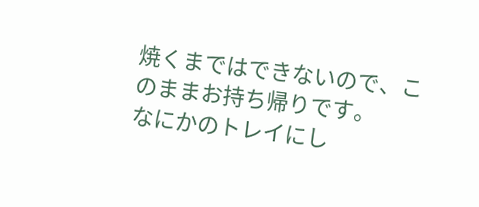焼くまではできないので、このままお持ち帰りです。
なにかのトレイにし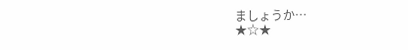ましょうか…
★☆★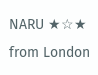NARU ★☆★ from London